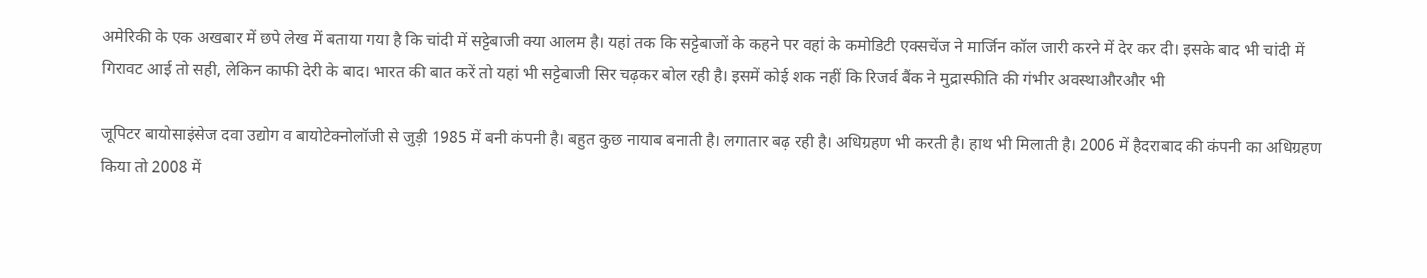अमेरिकी के एक अखबार में छपे लेख में बताया गया है कि चांदी में सट्टेबाजी क्या आलम है। यहां तक कि सट्टेबाजों के कहने पर वहां के कमोडिटी एक्सचेंज ने मार्जिन कॉल जारी करने में देर कर दी। इसके बाद भी चांदी में गिरावट आई तो सही, लेकिन काफी देरी के बाद। भारत की बात करें तो यहां भी सट्टेबाजी सिर चढ़कर बोल रही है। इसमें कोई शक नहीं कि रिजर्व बैंक ने मुद्रास्फीति की गंभीर अवस्थाऔरऔर भी

जूपिटर बायोसाइंसेज दवा उद्योग व बायोटेक्नोलॉजी से जुड़ी 1985 में बनी कंपनी है। बहुत कुछ नायाब बनाती है। लगातार बढ़ रही है। अधिग्रहण भी करती है। हाथ भी मिलाती है। 2006 में हैदराबाद की कंपनी का अधिग्रहण किया तो 2008 में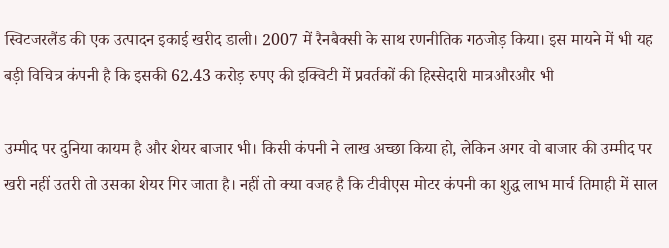स्विटजरलैंड की एक उत्पादन इकाई खरीद डाली। 2007 में रैनबैक्सी के साथ रणनीतिक गठजोड़ किया। इस मायने में भी यह बड़ी विचित्र कंपनी है कि इसकी 62.43 करोड़ रुपए की इक्विटी में प्रवर्तकों की हिस्सेदारी मात्रऔरऔर भी

उम्मीद पर दुनिया कायम है और शेयर बाजार भी। किसी कंपनी ने लाख अच्छा किया हो, लेकिन अगर वो बाजार की उम्मीद पर खरी नहीं उतरी तो उसका शेयर गिर जाता है। नहीं तो क्या वजह है कि टीवीएस मोटर कंपनी का शुद्ध लाभ मार्च तिमाही में साल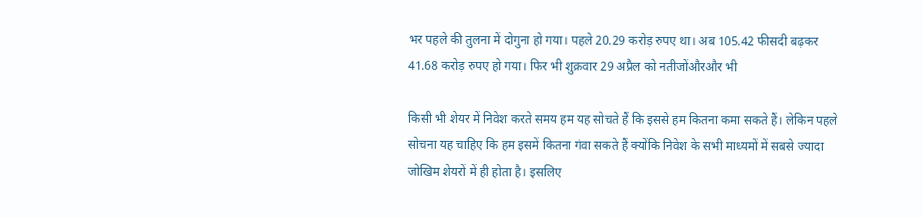भर पहले की तुलना में दोगुना हो गया। पहले 20.29 करोड़ रुपए था। अब 105.42 फीसदी बढ़कर 41.68 करोड़ रुपए हो गया। फिर भी शुक्रवार 29 अप्रैल को नतीजोंऔरऔर भी

किसी भी शेयर में निवेश करते समय हम यह सोचते हैं कि इससे हम कितना कमा सकते हैं। लेकिन पहले सोचना यह चाहिए कि हम इसमें कितना गंवा सकते हैं क्योंकि निवेश के सभी माध्यमों में सबसे ज्यादा जोखिम शेयरों में ही होता है। इसलिए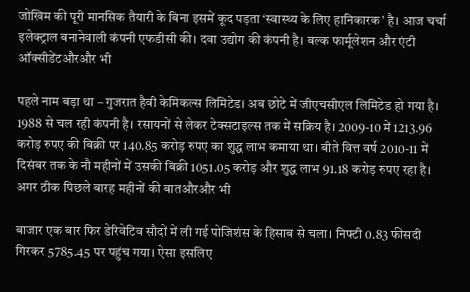जोखिम की पूरी मानसिक तैयारी के बिना इसमें कूद पड़ता ‘स्वास्थ्य के लिए हानिकारक’ है। आज चर्चा इलेक्ट्राल बनानेवाली कंपनी एफडीसी की। दवा उद्योग की कंपनी है। बल्क फार्मूलेशन और एंटी ऑक्सीडेंटऔरऔर भी

पहले नाम बड़ा था – गुजरात हैवी केमिकल्स लिमिटेड। अब छोटे में जीएचसीएल लिमिटेड हो गया है। 1988 से चल रही कंपनी है। रसायनों से लेकर टेक्सटाइल्स तक में सक्रिय है। 2009-10 में 1213.96 करोड़ रुपए की बिक्री पर 140.85 करोड़ रुपए का शुद्ध लाभ कमाया था। बीते वित्त वर्ष 2010-11 में दिसंबर तक के नौ महीनों में उसकी बिक्री 1051.05 करोड़ और शुद्ध लाभ 91.18 करोड़ रुपए रहा है। अगर ठीक पिछले बारह महीनों की बातऔरऔर भी

बाजार एक बार फिर डेरिवेटिव सौदों में ली गई पोजिशंस के हिसाब से चला। निफ्टी 0.83 फीसदी गिरकर 5785.45 पर पहुंच गया। ऐसा इसलिए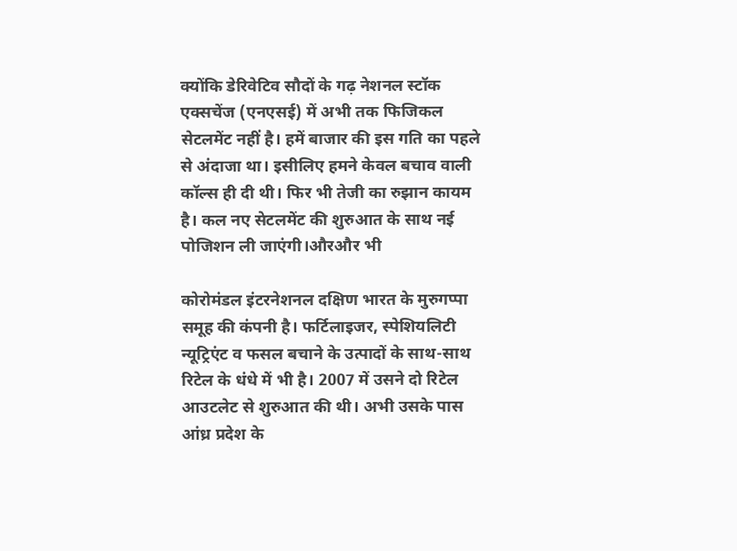क्योंकि डेरिवेटिव सौदों के गढ़ नेशनल स्टॉक एक्सचेंज (एनएसई) में अभी तक फिजिकल सेटलमेंट नहीं है। हमें बाजार की इस गति का पहले से अंदाजा था। इसीलिए हमने केवल बचाव वाली कॉल्स ही दी थी। फिर भी तेजी का रुझान कायम है। कल नए सेटलमेंट की शुरुआत के साथ नई पोजिशन ली जाएंगी।औरऔर भी

कोरोमंडल इंटरनेशनल दक्षिण भारत के मुरुगप्पा समूह की कंपनी है। फर्टिलाइजर, स्पेशियलिटी न्यूट्रिएंट व फसल बचाने के उत्पादों के साथ-साथ रिटेल के धंधे में भी है। 2007 में उसने दो रिटेल आउटलेट से शुरुआत की थी। अभी उसके पास आंध्र प्रदेश के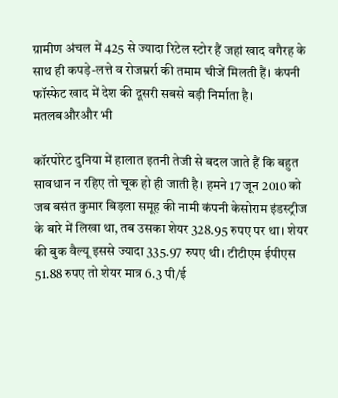ग्रामीण अंचल में 425 से ज्यादा रिटेल स्टोर हैं जहां खाद वगैरह के साथ ही कपड़े-लत्ते व रोजम्रर्रा की तमाम चीजें मिलती हैं। कंपनी फॉस्फेट खाद में देश की दूसरी सबसे बड़ी निर्माता है। मतलबऔरऔर भी

कॉरपोरेट दुनिया में हालात इतनी तेजी से बदल जाते हैं कि बहुत सावधान न रहिए तो चूक हो ही जाती है। हमने 17 जून 2010 को जब बसंत कुमार बिड़ला समूह की नामी कंपनी केसोराम इंडस्ट्रीज के बारे में लिखा था, तब उसका शेयर 328.95 रुपए पर था। शेयर की बुक वैल्यू इससे ज्यादा 335.97 रुपए थी। टीटीएम ईपीएस 51.88 रुपए तो शेयर मात्र 6.3 पी/ई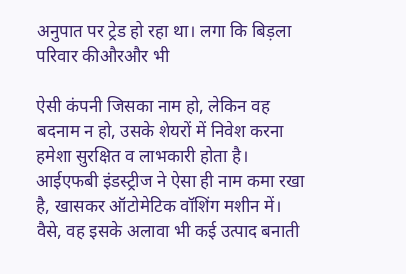अनुपात पर ट्रेड हो रहा था। लगा कि बिड़ला परिवार कीऔरऔर भी

ऐसी कंपनी जिसका नाम हो, लेकिन वह बदनाम न हो, उसके शेयरों में निवेश करना हमेशा सुरक्षित व लाभकारी होता है। आईएफबी इंडस्ट्रीज ने ऐसा ही नाम कमा रखा है, खासकर ऑटोमेटिक वॉशिंग मशीन में। वैसे, वह इसके अलावा भी कई उत्पाद बनाती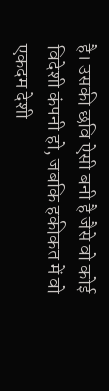है। उसकी छवि ऐसी बनी है जैसे वो कोई विदेशी कंपनी हो, जबकि हकीकत में वो एकदम देशी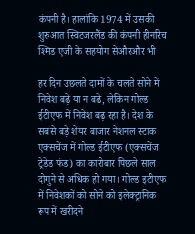कंपनी है। हालांकि 1974 में उसकी शुरुआत स्विटजरलैंड की कंपनी हीनरिच श्मिड एजी के सहयोग सेऔरऔर भी

हर दिन उछलते दामों के चलते सोने में निवेश बढ़े या न बढे, लेकिन गोल्ड ईटीएफ में निवेश बढ़ रहा है। देश के सबसे बड़े शेयर बाजार नेशनल स्टाक एक्सचेंज में गोल्ड ईटीएफ (एक्सचेंज ट्रेडेड फंड) का कारोबार पिछले साल दोगुने से अधिक हो गया। गोल्ड इटीएफ में निवेशकों को सोने को इलेक्ट्रानिक रूप में खरीदने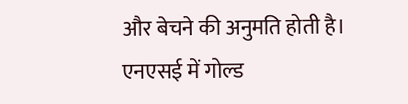और बेचने की अनुमति होती है। एनएसई में गोल्ड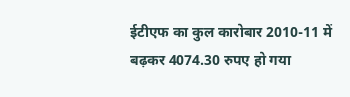ईटीएफ का कुल कारोबार 2010-11 में बढ़कर 4074.30 रुपए हो गया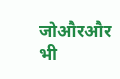जोऔरऔर भी